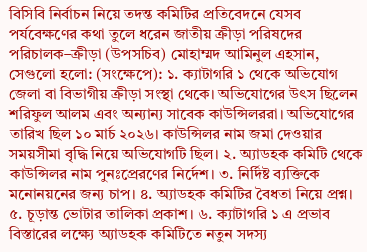বিসিবি নির্বাচন নিয়ে তদন্ত কমিটির প্রতিবেদনে যেসব পর্যবেক্ষণের কথা তুলে ধরেন জাতীয় ক্রীড়া পরিষদের পরিচালক–ক্রীড়া (উপসচিব) মোহাম্মদ আমিনুল এহসান, সেগুলো হলো: (সংক্ষেপে): ১. ক্যাটাগরি ১ থেকে অভিযোগ জেলা বা বিভাগীয় ক্রীড়া সংস্থা থেকে। অভিযোগের উৎস ছিলেন শরিফুল আলম এবং অন্যান্য সাবেক কাউন্সিলররা। অভিযোগের তারিখ ছিল ১০ মার্চ ২০২৬। কাউন্সিলর নাম জমা দেওয়ার সময়সীমা বৃদ্ধি নিয়ে অভিযোগটি ছিল। ২. অ্যাডহক কমিটি থেকে কাউন্সিলর নাম পুনঃপ্রেরণের নির্দেশ। ৩. নির্দিষ্ট ব্যক্তিকে মনোনয়নের জন্য চাপ। ৪. অ্যাডহক কমিটির বৈধতা নিয়ে প্রশ্ন। ৫. চূড়ান্ত ভোটার তালিকা প্রকাশ। ৬. ক্যাটাগরি ১ এ প্রভাব বিস্তারের লক্ষ্যে অ্যাডহক কমিটিতে নতুন সদস্য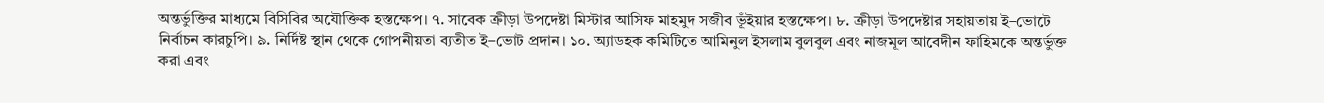অন্তর্ভুক্তির মাধ্যমে বিসিবির অযৌক্তিক হস্তক্ষেপ। ৭. সাবেক ক্রীড়া উপদেষ্টা মিস্টার আসিফ মাহমুদ সজীব ভূঁইয়ার হস্তক্ষেপ। ৮. ক্রীড়া উপদেষ্টার সহায়তায় ই–ভোটে নির্বাচন কারচুপি। ৯. নির্দিষ্ট স্থান থেকে গোপনীয়তা ব্যতীত ই–ভোট প্রদান। ১০. অ্যাডহক কমিটিতে আমিনুল ইসলাম বুলবুল এবং নাজমূল আবেদীন ফাহিমকে অন্তর্ভুক্ত করা এবং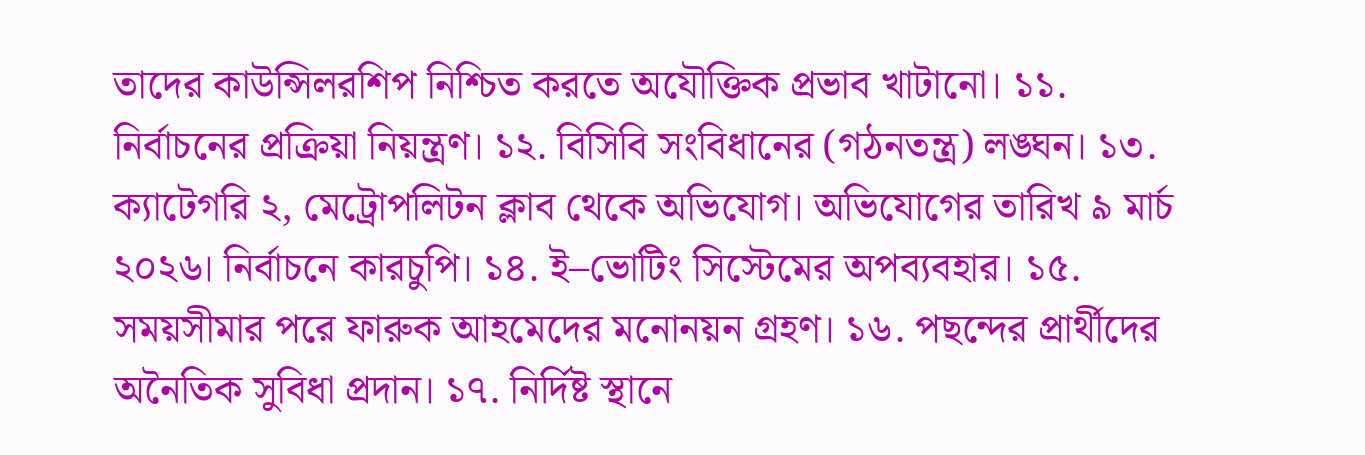তাদের কাউন্সিলরশিপ নিশ্চিত করতে অযৌক্তিক প্রভাব খাটানো। ১১. নির্বাচনের প্রক্রিয়া নিয়ন্ত্রণ। ১২. বিসিবি সংবিধানের (গঠনতন্ত্র) লঙ্ঘন। ১৩. ক্যাটেগরি ২, মেট্রোপলিটন ক্লাব থেকে অভিযোগ। অভিযোগের তারিখ ৯ মার্চ ২০২৬। নির্বাচনে কারচুপি। ১৪. ই–ভোটিং সিস্টেমের অপব্যবহার। ১৫. সময়সীমার পরে ফারুক আহমেদের মনোনয়ন গ্রহণ। ১৬. পছন্দের প্রার্থীদের অনৈতিক সুবিধা প্রদান। ১৭. নির্দিষ্ট স্থানে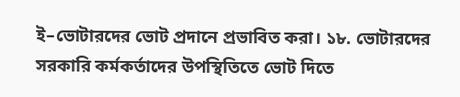ই–ভোটারদের ভোট প্রদানে প্রভাবিত করা। ১৮. ভোটারদের সরকারি কর্মকর্তাদের উপস্থিতিতে ভোট দিতে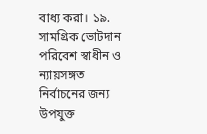বাধ্য করা। ১৯. সামগ্রিক ভোটদান পরিবেশ স্বাধীন ও ন্যায়সঙ্গত নির্বাচনের জন্য উপযুক্ত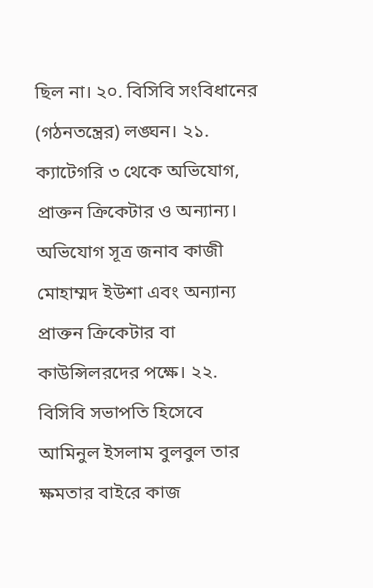ছিল না। ২০. বিসিবি সংবিধানের (গঠনতন্ত্রের) লঙ্ঘন। ২১. ক্যাটেগরি ৩ থেকে অভিযোগ, প্রাক্তন ক্রিকেটার ও অন্যান্য। অভিযোগ সূত্র জনাব কাজী মোহাম্মদ ইউশা এবং অন্যান্য প্রাক্তন ক্রিকেটার বা কাউন্সিলরদের পক্ষে। ২২. বিসিবি সভাপতি হিসেবে আমিনুল ইসলাম বুলবুল তার ক্ষমতার বাইরে কাজ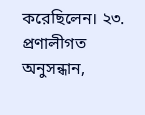করেছিলেন। ২৩. প্রণালীগত অনুসন্ধান,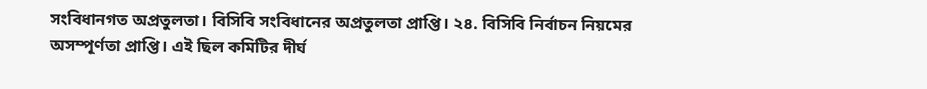সংবিধানগত অপ্রতুলতা। বিসিবি সংবিধানের অপ্রতুলতা প্রাপ্তি। ২৪. বিসিবি নির্বাচন নিয়মের অসম্পূর্ণতা প্রাপ্তি। এই ছিল কমিটির দীর্ঘ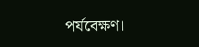পর্যবেক্ষণ।